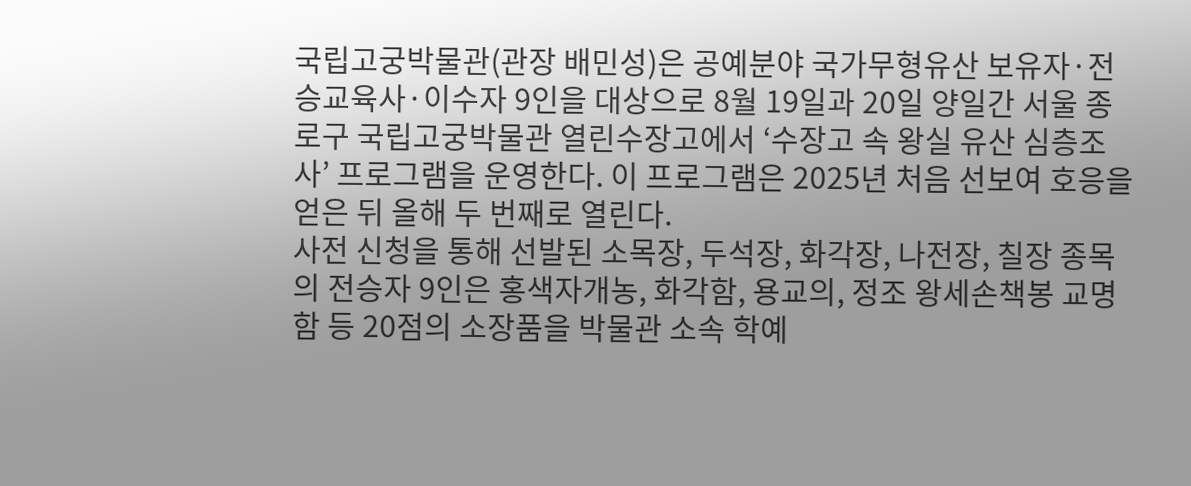국립고궁박물관(관장 배민성)은 공예분야 국가무형유산 보유자·전승교육사·이수자 9인을 대상으로 8월 19일과 20일 양일간 서울 종로구 국립고궁박물관 열린수장고에서 ‘수장고 속 왕실 유산 심층조사’ 프로그램을 운영한다. 이 프로그램은 2025년 처음 선보여 호응을 얻은 뒤 올해 두 번째로 열린다.
사전 신청을 통해 선발된 소목장, 두석장, 화각장, 나전장, 칠장 종목의 전승자 9인은 홍색자개농, 화각함, 용교의, 정조 왕세손책봉 교명함 등 20점의 소장품을 박물관 소속 학예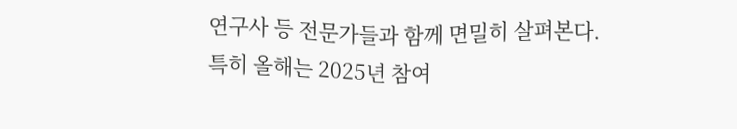연구사 등 전문가들과 함께 면밀히 살펴본다.
특히 올해는 2025년 참여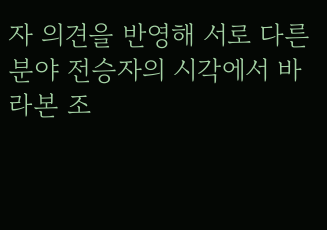자 의견을 반영해 서로 다른 분야 전승자의 시각에서 바라본 조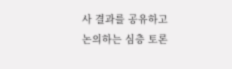사 결과를 공유하고 논의하는 심층 토론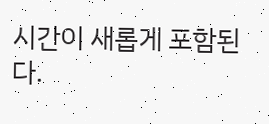시간이 새롭게 포함된다.